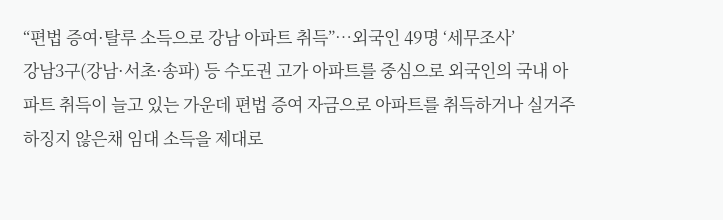“편법 증여·탈루 소득으로 강남 아파트 취득”…외국인 49명 ‘세무조사’
강남3구(강남·서초·송파) 등 수도권 고가 아파트를 중심으로 외국인의 국내 아파트 취득이 늘고 있는 가운데 편법 증여 자금으로 아파트를 취득하거나 실거주하징지 않은채 임대 소득을 제대로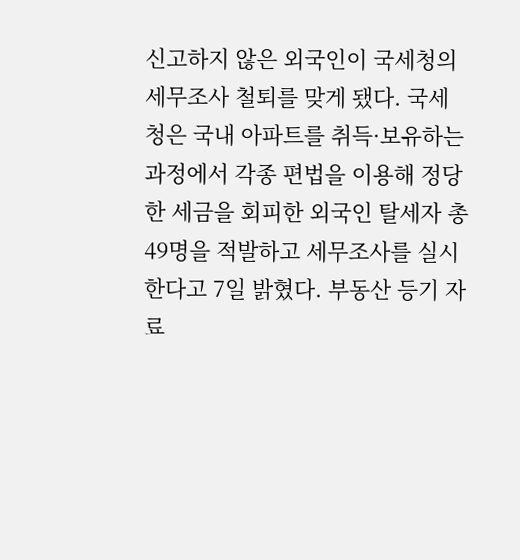신고하지 않은 외국인이 국세청의 세무조사 철퇴를 맞게 됐다. 국세청은 국내 아파트를 취득·보유하는 과정에서 각종 편법을 이용해 정당한 세금을 회피한 외국인 탈세자 총 49명을 적발하고 세무조사를 실시한다고 7일 밝혔다. 부동산 등기 자료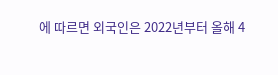에 따르면 외국인은 2022년부터 올해 4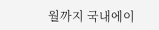월까지 국내에이